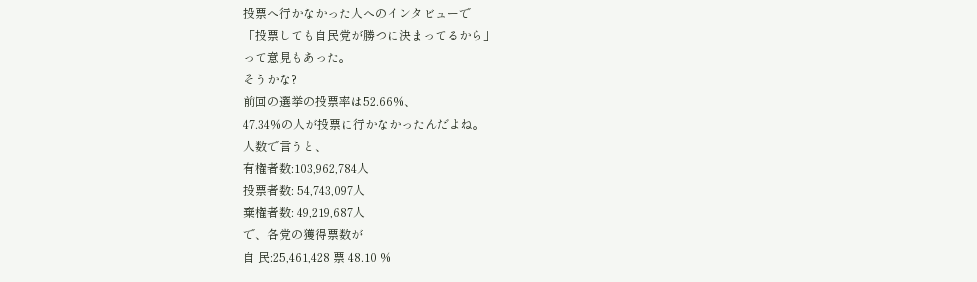投票へ行かなかった人へのインタビューで
「投票しても自民党が勝つに決まってるから」
って意見もあった。
そうかな?
前回の選挙の投票率は52.66%、
47.34%の人が投票に行かなかったんだよね。
人数で言うと、
有権者数:103,962,784人
投票者数: 54,743,097人
棄権者数: 49,219,687人
で、各党の獲得票数が
自 民:25,461,428 票 48.10 %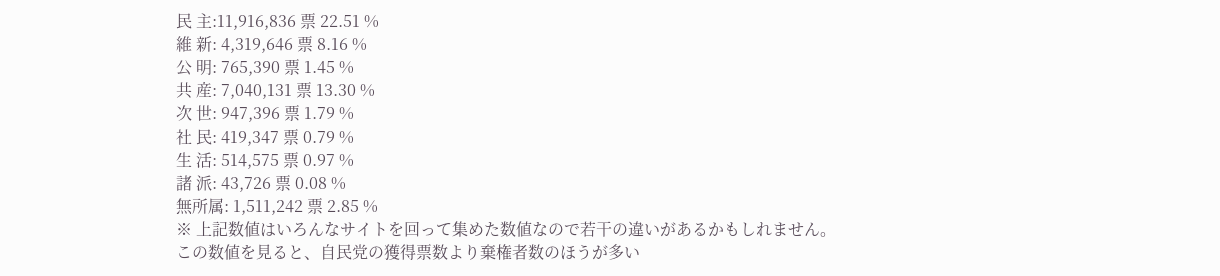民 主:11,916,836 票 22.51 %
維 新: 4,319,646 票 8.16 %
公 明: 765,390 票 1.45 %
共 産: 7,040,131 票 13.30 %
次 世: 947,396 票 1.79 %
社 民: 419,347 票 0.79 %
生 活: 514,575 票 0.97 %
諸 派: 43,726 票 0.08 %
無所属: 1,511,242 票 2.85 %
※ 上記数値はいろんなサイトを回って集めた数値なので若干の違いがあるかもしれません。
この数値を見ると、自民党の獲得票数より棄権者数のほうが多い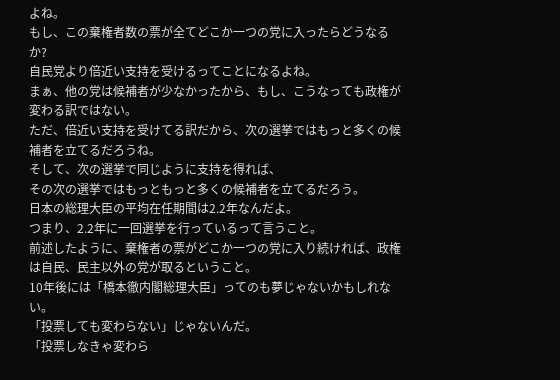よね。
もし、この棄権者数の票が全てどこか一つの党に入ったらどうなるか?
自民党より倍近い支持を受けるってことになるよね。
まぁ、他の党は候補者が少なかったから、もし、こうなっても政権が変わる訳ではない。
ただ、倍近い支持を受けてる訳だから、次の選挙ではもっと多くの候補者を立てるだろうね。
そして、次の選挙で同じように支持を得れば、
その次の選挙ではもっともっと多くの候補者を立てるだろう。
日本の総理大臣の平均在任期間は2.2年なんだよ。
つまり、2.2年に一回選挙を行っているって言うこと。
前述したように、棄権者の票がどこか一つの党に入り続ければ、政権は自民、民主以外の党が取るということ。
10年後には「橋本徹内閣総理大臣」ってのも夢じゃないかもしれない。
「投票しても変わらない」じゃないんだ。
「投票しなきゃ変わら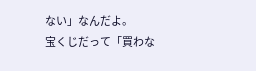ない」なんだよ。
宝くじだって「買わな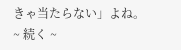きゃ当たらない」よね。
~ 続く ~